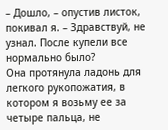– Дошло, – опустив листок, покивал я. – Здравствуй, не узнал. После купели все нормально было?
Она протянула ладонь для легкого рукопожатия, в котором я возьму ее за четыре пальца, не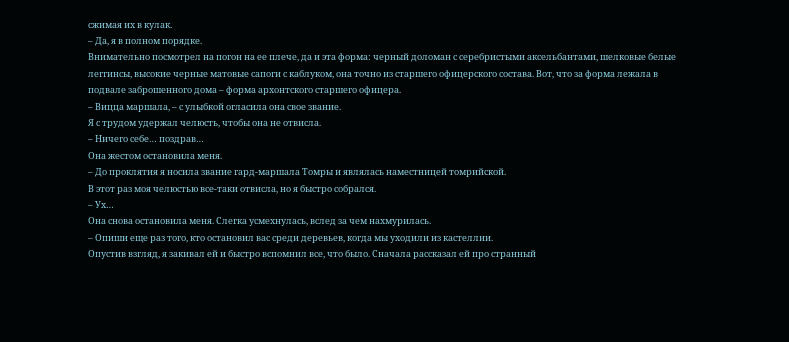сжимая их в кулак.
– Да, я в полном порядке.
Внимательно посмотрел на погон на ее плече, да и эта форма: черный доломан с серебристыми аксельбантами, шелковые белые леггинсы, высокие черные матовые сапоги с каблуком, она точно из старшего офицерского состава. Вот, что за форма лежала в подвале заброшенного дома – форма архонтского старшего офицера.
– Вицца маршала, – с улыбкой огласила она свое звание.
Я с трудом удержал челюсть, чтобы она не отвисла.
– Ничего себе… поздрав…
Она жестом остановила меня.
– До проклятия я носила звание гард-маршала Томры и являлась наместницей томрийской.
В этот раз моя челюстью все-таки отвисла, но я быстро собрался.
– Ух…
Она снова остановила меня. Слегка усмехнулась, вслед за чем нахмурилась.
– Опиши еще раз того, кто остановил вас среди деревьев, когда мы уходили из кастеллии.
Опустив взгляд, я закивал ей и быстро вспомнил все, что было. Сначала рассказал ей про странный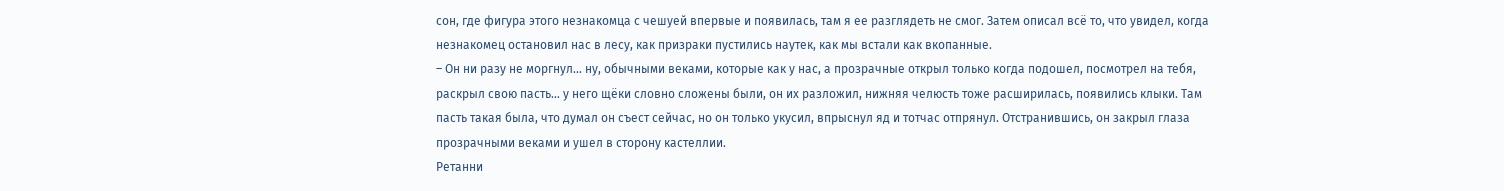сон, где фигура этого незнакомца с чешуей впервые и появилась, там я ее разглядеть не смог. Затем описал всё то, что увидел, когда незнакомец остановил нас в лесу, как призраки пустились наутек, как мы встали как вкопанные.
– Он ни разу не моргнул… ну, обычными веками, которые как у нас, а прозрачные открыл только когда подошел, посмотрел на тебя, раскрыл свою пасть… у него щёки словно сложены были, он их разложил, нижняя челюсть тоже расширилась, появились клыки. Там пасть такая была, что думал он съест сейчас, но он только укусил, впрыснул яд и тотчас отпрянул. Отстранившись, он закрыл глаза прозрачными веками и ушел в сторону кастеллии.
Ретанни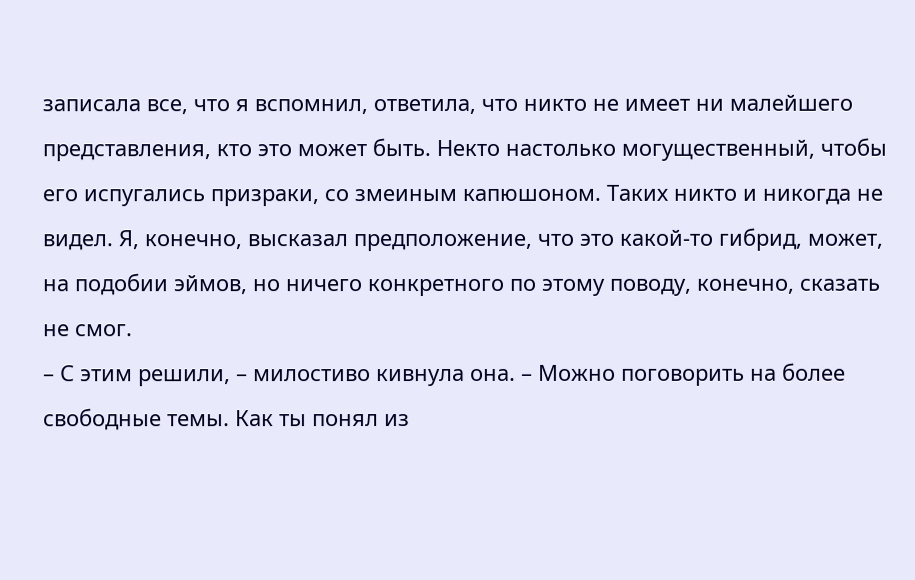записала все, что я вспомнил, ответила, что никто не имеет ни малейшего представления, кто это может быть. Некто настолько могущественный, чтобы его испугались призраки, со змеиным капюшоном. Таких никто и никогда не видел. Я, конечно, высказал предположение, что это какой-то гибрид, может, на подобии эймов, но ничего конкретного по этому поводу, конечно, сказать не смог.
– С этим решили, – милостиво кивнула она. – Можно поговорить на более свободные темы. Как ты понял из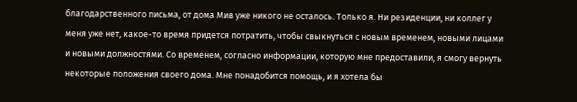благодарственного письма, от дома Мив уже никого не осталось. Только я. Ни резиденции, ни коллег у меня уже нет, какое-то время придется потратить, чтобы свыкнуться с новым временем, новыми лицами и новыми должностями. Со временем, согласно информации, которую мне предоставили, я смогу вернуть некоторые положения своего дома. Мне понадобится помощь, и я хотела бы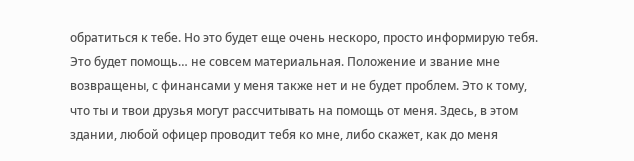обратиться к тебе. Но это будет еще очень нескоро, просто информирую тебя. Это будет помощь… не совсем материальная. Положение и звание мне возвращены, с финансами у меня также нет и не будет проблем. Это к тому, что ты и твои друзья могут рассчитывать на помощь от меня. Здесь, в этом здании, любой офицер проводит тебя ко мне, либо скажет, как до меня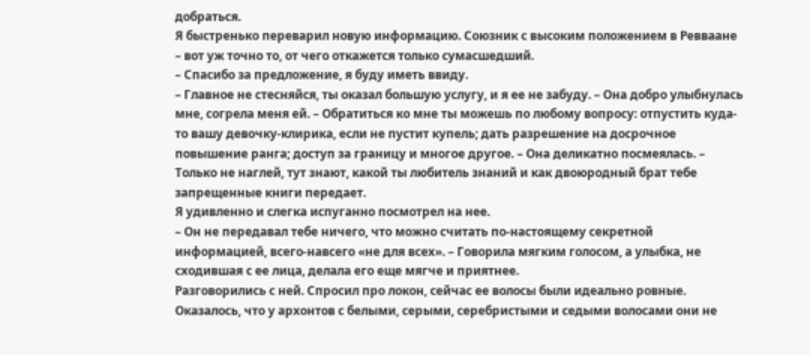добраться.
Я быстренько переварил новую информацию. Союзник с высоким положением в Ревваане – вот уж точно то, от чего откажется только сумасшедший.
– Спасибо за предложение, я буду иметь ввиду.
– Главное не стесняйся, ты оказал большую услугу, и я ее не забуду. – Она добро улыбнулась мне, согрела меня ей. – Обратиться ко мне ты можешь по любому вопросу: отпустить куда-то вашу девочку-клирика, если не пустит купель; дать разрешение на досрочное повышение ранга; доступ за границу и многое другое. – Она деликатно посмеялась. – Только не наглей, тут знают, какой ты любитель знаний и как двоюродный брат тебе запрещенные книги передает.
Я удивленно и слегка испуганно посмотрел на нее.
– Он не передавал тебе ничего, что можно считать по-настоящему секретной информацией, всего-навсего «не для всех». – Говорила мягким голосом, а улыбка, не сходившая с ее лица, делала его еще мягче и приятнее.
Разговорились с ней. Спросил про локон, сейчас ее волосы были идеально ровные. Оказалось, что у архонтов с белыми, серыми, серебристыми и седыми волосами они не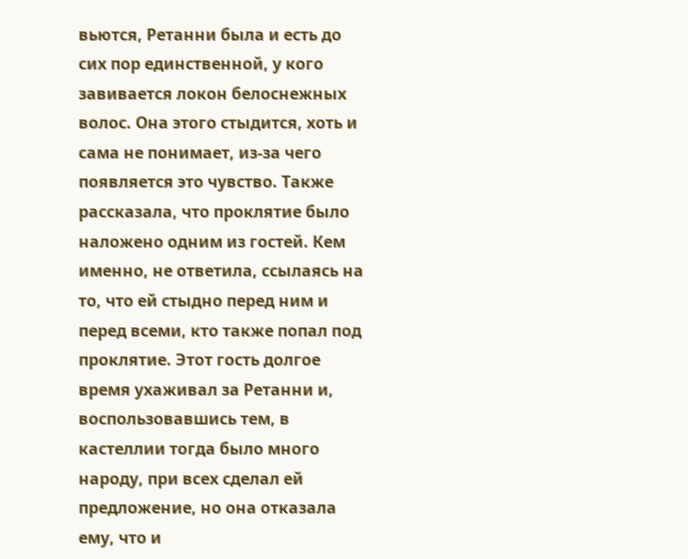вьются, Ретанни была и есть до сих пор единственной, у кого завивается локон белоснежных волос. Она этого стыдится, хоть и сама не понимает, из-за чего появляется это чувство. Также рассказала, что проклятие было наложено одним из гостей. Кем именно, не ответила, ссылаясь на то, что ей стыдно перед ним и перед всеми, кто также попал под проклятие. Этот гость долгое время ухаживал за Ретанни и, воспользовавшись тем, в кастеллии тогда было много народу, при всех сделал ей предложение, но она отказала ему, что и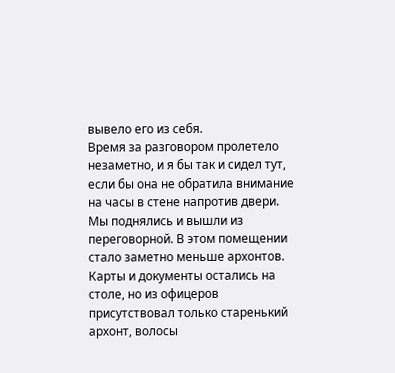вывело его из себя.
Время за разговором пролетело незаметно, и я бы так и сидел тут, если бы она не обратила внимание на часы в стене напротив двери. Мы поднялись и вышли из переговорной. В этом помещении стало заметно меньше архонтов. Карты и документы остались на столе, но из офицеров присутствовал только старенький архонт, волосы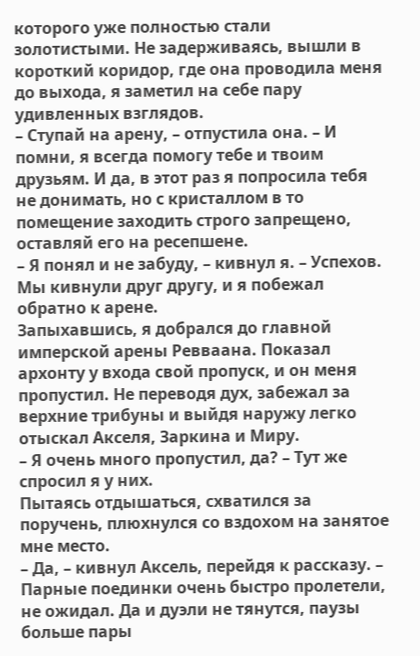которого уже полностью стали золотистыми. Не задерживаясь, вышли в короткий коридор, где она проводила меня до выхода, я заметил на себе пару удивленных взглядов.
– Ступай на арену, – отпустила она. – И помни, я всегда помогу тебе и твоим друзьям. И да, в этот раз я попросила тебя не донимать, но с кристаллом в то помещение заходить строго запрещено, оставляй его на ресепшене.
– Я понял и не забуду, – кивнул я. – Успехов.
Мы кивнули друг другу, и я побежал обратно к арене.
Запыхавшись, я добрался до главной имперской арены Ревваана. Показал архонту у входа свой пропуск, и он меня пропустил. Не переводя дух, забежал за верхние трибуны и выйдя наружу легко отыскал Акселя, Заркина и Миру.
– Я очень много пропустил, да? – Тут же спросил я у них.
Пытаясь отдышаться, схватился за поручень, плюхнулся со вздохом на занятое мне место.
– Да, – кивнул Аксель, перейдя к рассказу. – Парные поединки очень быстро пролетели, не ожидал. Да и дуэли не тянутся, паузы больше пары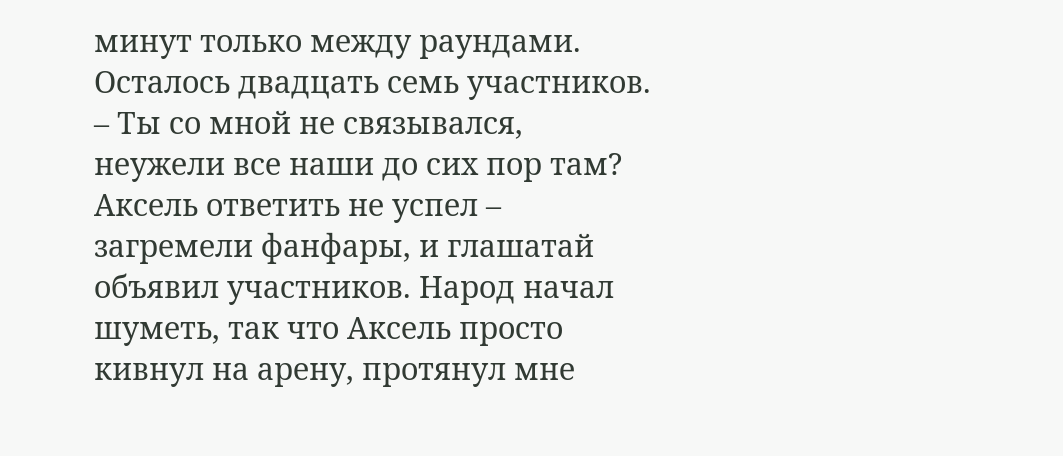минут только между раундами. Осталось двадцать семь участников.
– Ты со мной не связывался, неужели все наши до сих пор там?
Аксель ответить не успел – загремели фанфары, и глашатай объявил участников. Народ начал шуметь, так что Аксель просто кивнул на арену, протянул мне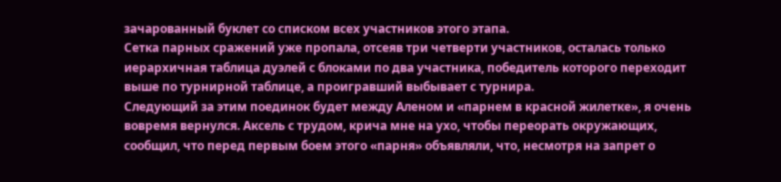зачарованный буклет со списком всех участников этого этапа.
Сетка парных сражений уже пропала, отсеяв три четверти участников, осталась только иерархичная таблица дуэлей с блоками по два участника, победитель которого переходит выше по турнирной таблице, а проигравший выбывает с турнира.
Следующий за этим поединок будет между Аленом и «парнем в красной жилетке», я очень вовремя вернулся. Аксель с трудом, крича мне на ухо, чтобы переорать окружающих, сообщил, что перед первым боем этого «парня» объявляли, что, несмотря на запрет о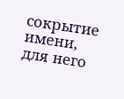сокрытие имени, для него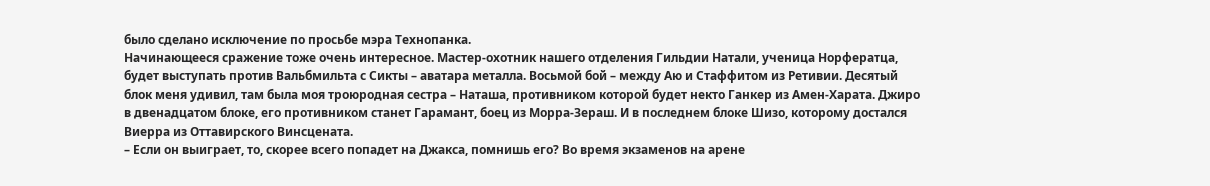было сделано исключение по просьбе мэра Технопанка.
Начинающееся сражение тоже очень интересное. Мастер-охотник нашего отделения Гильдии Натали, ученица Норфератца, будет выступать против Вальбмильта с Сикты – аватара металла. Восьмой бой – между Аю и Стаффитом из Ретивии. Десятый блок меня удивил, там была моя троюродная сестра – Наташа, противником которой будет некто Ганкер из Амен-Харата. Джиро в двенадцатом блоке, его противником станет Гарамант, боец из Морра-Зераш. И в последнем блоке Шизо, которому достался Виерра из Оттавирского Винсцената.
– Если он выиграет, то, скорее всего попадет на Джакса, помнишь его? Во время экзаменов на арене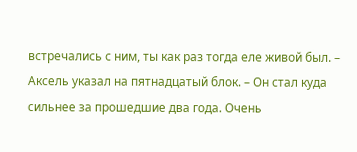встречались с ним, ты как раз тогда еле живой был. – Аксель указал на пятнадцатый блок. – Он стал куда сильнее за прошедшие два года. Очень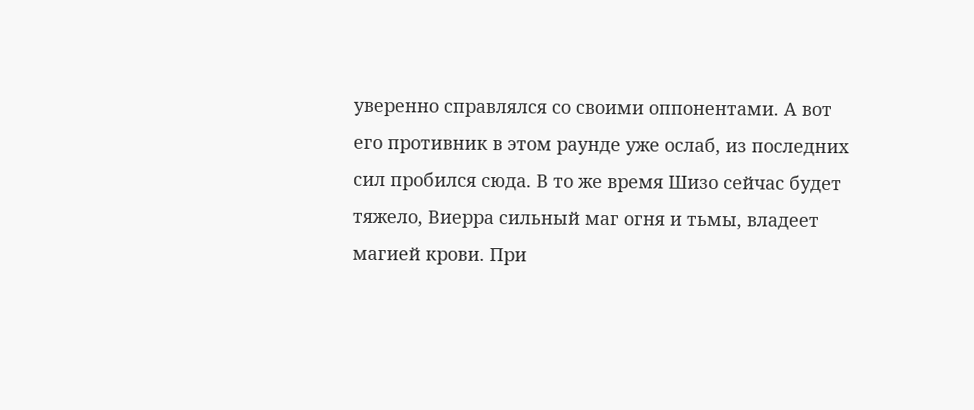уверенно справлялся со своими оппонентами. А вот его противник в этом раунде уже ослаб, из последних сил пробился сюда. В то же время Шизо сейчас будет тяжело, Виерра сильный маг огня и тьмы, владеет магией крови. При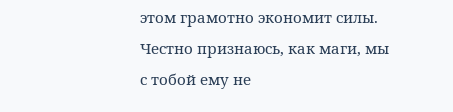этом грамотно экономит силы. Честно признаюсь, как маги, мы с тобой ему не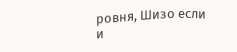ровня, Шизо если и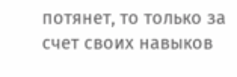потянет, то только за счет своих навыков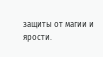защиты от магии и ярости.